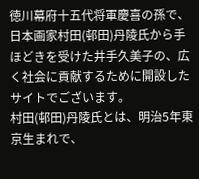徳川幕府十五代将軍慶喜の孫で、日本画家村田(邨田)丹陵氏から手ほどきを受けた井手久美子の、広く社会に貢献するために開設したサイトでございます。
村田(邨田)丹陵氏とは、明治5年東京生まれで、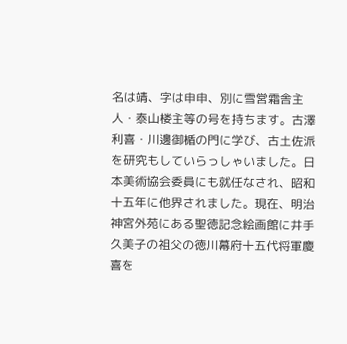名は靖、字は申申、別に雪営霜舎主人・泰山楼主等の号を持ちます。古澤利喜・川邊御楯の門に学び、古土佐派を研究もしていらっしゃいました。日本美術協会委員にも就任なされ、昭和十五年に他界されました。現在、明治神宮外苑にある聖徳記念絵画館に井手久美子の祖父の徳川幕府十五代将軍慶喜を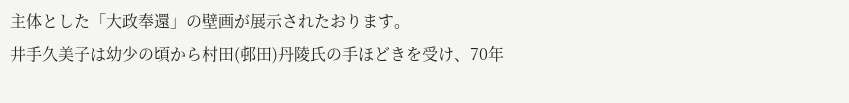主体とした「大政奉還」の壁画が展示されたおります。
井手久美子は幼少の頃から村田(邨田)丹陵氏の手ほどきを受け、70年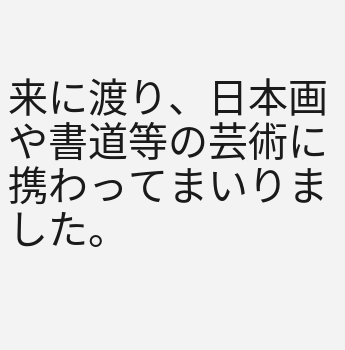来に渡り、日本画や書道等の芸術に携わってまいりました。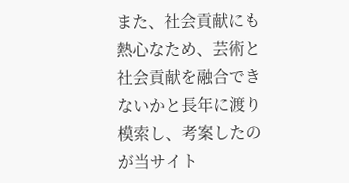また、社会貢献にも熱心なため、芸術と社会貢献を融合できないかと長年に渡り模索し、考案したのが当サイト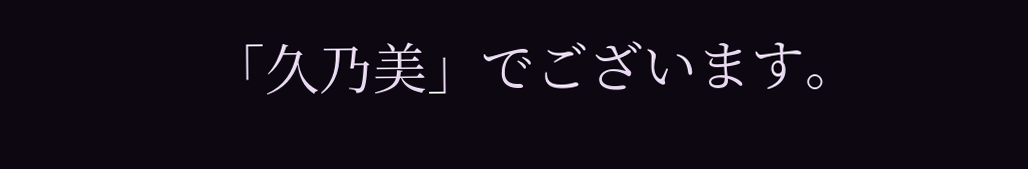「久乃美」でございます。